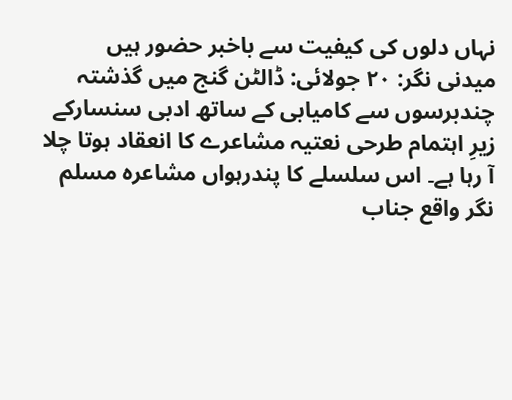نہاں دلوں کی کیفیت سے باخبر حضور ہیں
میدنی نگر: ۲۰ جولائی: ڈالٹن گنج میں گذشتہ چندبرسوں سے کامیابی کے ساتھ ادبی سنسارکے زیرِ اہتمام طرحی نعتیہ مشاعرے کا انعقاد ہوتا چلا آ رہا ہے۔ اس سلسلے کا پندرہواں مشاعرہ مسلم نگر واقع جناب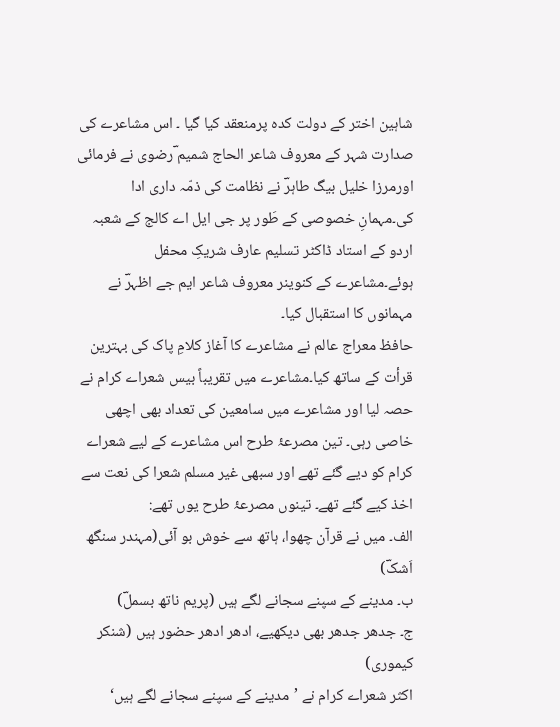شاہین اختر کے دولت کدہ پرمنعقد کیا گیا ۔ اس مشاعرے کی صدارت شہر کے معروف شاعر الحاج شمیم ؔرضوی نے فرمائی اورمرزا خلیل بیگ طاہرؔ نے نظامت کی ذمّہ داری ادا کی۔مہمانِ خصوصی کے طَور پر جی ایل اے کالج کے شعبہ اردو کے استاد ڈاکٹر تسلیم عارف شریکِ محفل ہوئے۔مشاعرے کے کنوینر معروف شاعر ایم جے اظہرؔ نے مہمانوں کا استقبال کیا۔
حافظ معراج عالم نے مشاعرے کا آغاز کلامِ پاک کی بہترین قرأت کے ساتھ کیا۔مشاعرے میں تقریباً بیس شعراے کرام نے حصہ لیا اور مشاعرے میں سامعین کی تعداد بھی اچھی خاصی رہی۔ تین مصرعۂ طرح اس مشاعرے کے لیے شعراے کرام کو دیے گئے تھے اور سبھی غیر مسلم شعرا کی نعت سے اخذ کیے گئے تھے۔ تینوں مصرعۂ طرح یوں تھے:
الف۔ میں نے قرآن چھوا، ہاتھ سے خوش بو آئی(مہندر سنگھ اَشکؔ)
ب۔ مدینے کے سپنے سجانے لگے ہیں (پریم ناتھ بسملؔ)
ج۔ جدھر جدھر بھی دیکھیے، ادھر ادھر حضور ہیں (شنکر کیموری)
اکثر شعراے کرام نے ’مدینے کے سپنے سجانے لگے ہیں‘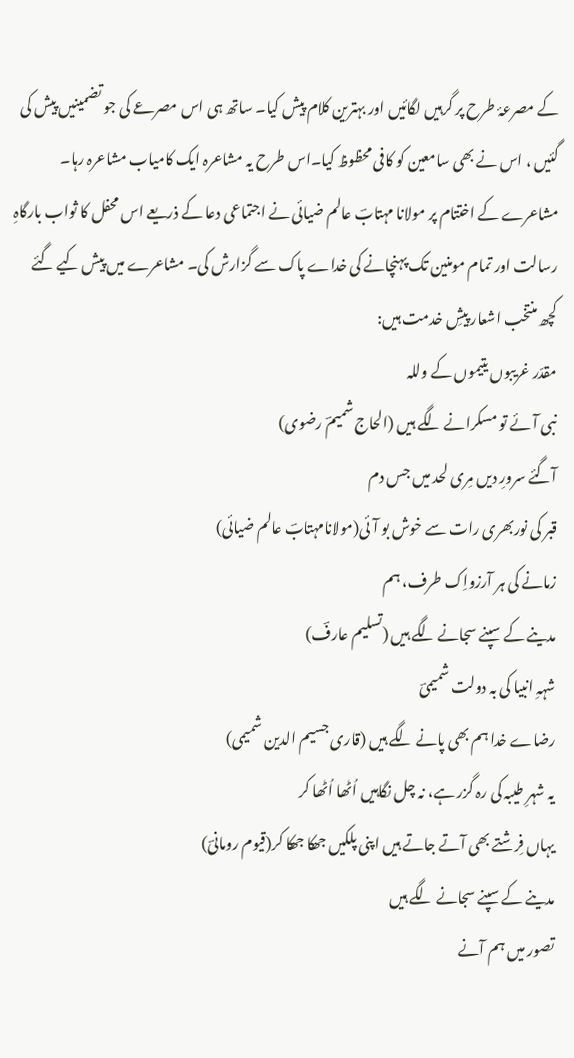کے مصرعۂ طرح پر گرہیں لگائیں اور بہترین کلام پیش کیا۔ ساتھ ہی اس مصرعے کی جو تضمینیں پیش کی گئیں ، اس نے بھی سامعین کو کافی محظوظ کیا۔اس طرح یہ مشاعرہ ایک کامیاب مشاعرہ رہا۔ مشاعرے کے اختتام پر مولانا مہتابؔ عالم ضیائی نے اجتماعی دعا کے ذریعے اس محفل کا ثواب بارگاہِ رسالت اور تمام مومنین تک پہنچانے کی خداے پاک سے گزارش کی۔ مشاعرے میں پیش کیے گئے کچھ منتخب اشعار پیشِ خدمت ہیں:
مقدّر غریبوں یتیموں کے وللہ
نبی آئے تو مسکرانے لگے ہیں (الحاج شمیمؔ رضوی)
آگئے سرورِ دیں مِری لحد میں جس دم
قبر کی نوربھری رات سے خوش بو آئی(مولانامہتابؔ عالم ضیائی)
زمانے کی ہر آرزواِک طرف، ہم
مدینے کے سپنے سجانے لگے ہیں (تسلیم عارفؔ)
شہہِ انبیا کی بہ دولت شمیمیؔ
رضاے خدا ہم بھی پانے لگے ہیں (قاری جسیم الدین شمیمی)
یہ شہرِ طیبہ کی رہ گزر ہے، نہ چل نگاہیں اُٹھا اُٹھا کر
یہاں فِرشتے بھی آتے جاتے ہیں اپنی پلکیں جھکا جھکا کر(قیوم رومانیؔ)
مدینے کے سپنے سجانے لگے ہیں
تصور میں ہم آنے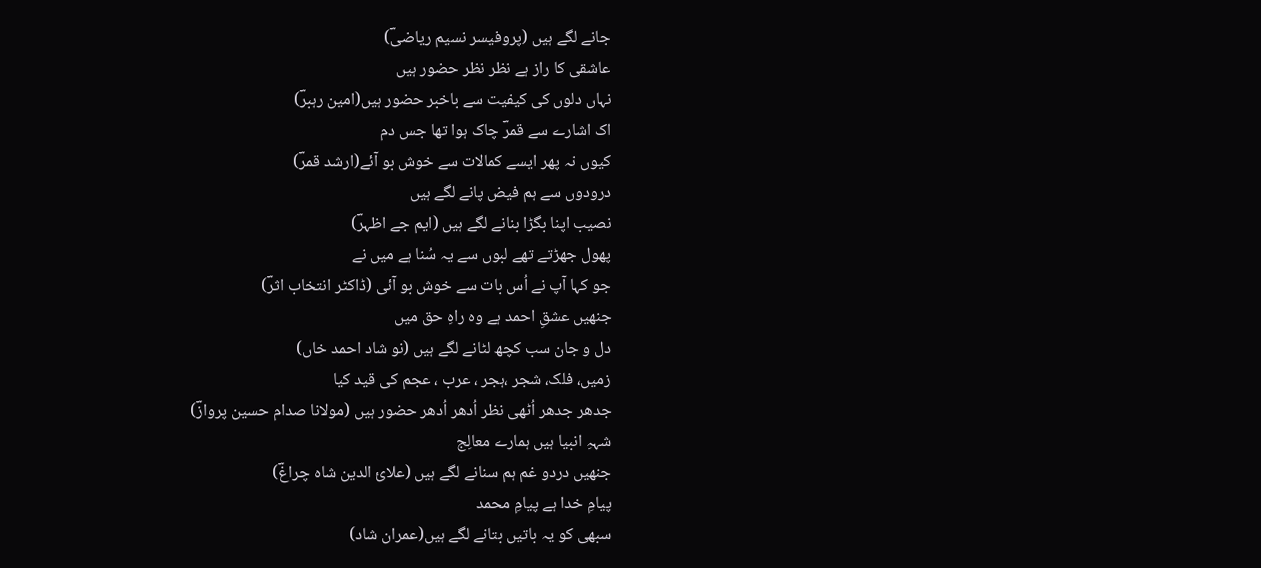جانے لگے ہیں (پروفیسر نسیم ریاضیؔ)
عاشقی کا راز ہے نظر نظر حضور ہیں
نہاں دلوں کی کیفیت سے باخبر حضور ہیں(امین رہبرؔ)
اک اشارے سے قمرؔ چاک ہوا تھا جس دم
کیوں نہ پھر ایسے کمالات سے خوش بو آئے(ارشد قمرؔ)
درودوں سے ہم فیض پانے لگے ہیں
نصیب اپنا بگڑا بنانے لگے ہیں (ایم جے اظہرؔ)
پھول جھڑتے تھے لبوں سے یہ سُنا ہے میں نے
جو کہا آپ نے اُس بات سے خوش بو آئی (ڈاکٹر انتخاب اثرؔ)
جنھیں عشقِ احمد ہے وہ راہِ حق میں
دل و جان سب کچھ لٹانے لگے ہیں (نو شاد احمد خاں)
زمیں، فلک، شجر ،ہجر ، عرب ، عجم کی قید کیا
جدھر جدھر اُٹھی نظر اُدھر اُدھر حضور ہیں (مولانا صدام حسین پروازؔ)
شہہِ انبیا ہیں ہمارے معالِج
جنھیں دردو غم ہم سنانے لگے ہیں (علائ الدین شاہ چراغؔ)
پیامِ خدا ہے پیامِ محمد
سبھی کو یہ باتیں بتانے لگے ہیں(عمران شاد)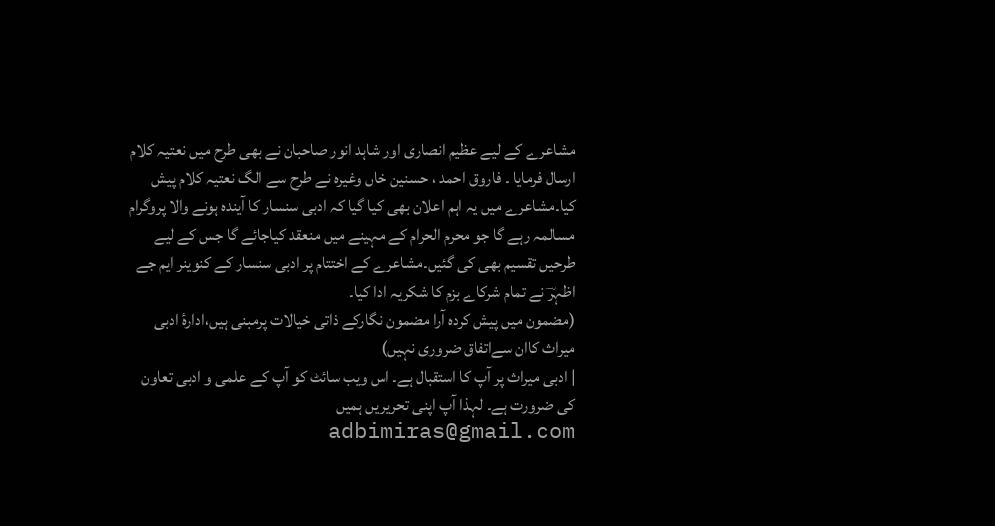مشاعرے کے لیے عظیم انصاری اور شاہد انور صاحبان نے بھی طرح میں نعتیہ کلام ارسال فرمایا ۔ فاروق احمد ، حسنین خاں وغیرہ نے طرح سے الگ نعتیہ کلام پیش کیا۔مشاعرے میں یہ اہم اعلان بھی کیا گیا کہ ادبی سنسار کا آیندہ ہونے والا پروگرام مسالمہ رہے گا جو محرم الحرام کے مہینے میں منعقد کیاجائے گا جس کے لیے طرحیں تقسیم بھی کی گئیں۔مشاعرے کے اختتام پر ادبی سنسار کے کنوینر ایم جے اظہرؔ نے تمام شرکاے بزم کا شکریہ ادا کیا۔
(مضمون میں پیش کردہ آرا مضمون نگارکے ذاتی خیالات پرمبنی ہیں،ادارۂ ادبی میراث کاان سےاتفاق ضروری نہیں)
| ادبی میراث پر آپ کا استقبال ہے۔ اس ویب سائٹ کو آپ کے علمی و ادبی تعاون کی ضرورت ہے۔ لہذا آپ اپنی تحریریں ہمیں adbimiras@gmail.com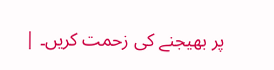پر بھیجنے کی زحمت کریں۔ |